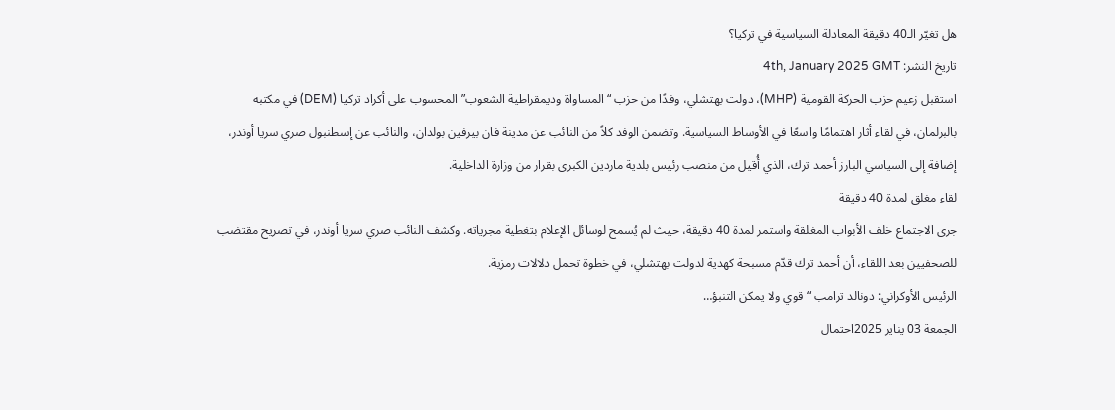هل تغيّر الـ40 دقيقة المعادلة السياسية في تركيا؟
تاريخ النشر: 4th, January 2025 GMT
استقبل زعيم حزب الحركة القومية (MHP)، دولت بهتشلي، وفدًا من حزب “المساواة وديمقراطية الشعوب” المحسوب على أكراد تركيا (DEM) في مكتبه بالبرلمان، في لقاء أثار اهتمامًا واسعًا في الأوساط السياسية. وتضمن الوفد كلاً من النائب عن مدينة فان بيرفين بولدان، والنائب عن إسطنبول صري سريا أوندر، إضافة إلى السياسي البارز أحمد ترك، الذي أُقيل من منصب رئيس بلدية ماردين الكبرى بقرار من وزارة الداخلية.
لقاء مغلق لمدة 40 دقيقة
جرى الاجتماع خلف الأبواب المغلقة واستمر لمدة 40 دقيقة، حيث لم يُسمح لوسائل الإعلام بتغطية مجرياته. وكشف النائب صري سريا أوندر، في تصريح مقتضب للصحفيين بعد اللقاء، أن أحمد ترك قدّم مسبحة كهدية لدولت بهتشلي، في خطوة تحمل دلالات رمزية.
الرئيس الأوكراني: دونالد ترامب “قوي ولا يمكن التنبؤ…
الجمعة 03 يناير 2025احتمال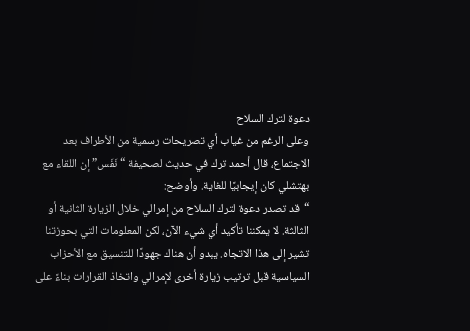دعوة لترك السلاح
وعلى الرغم من غياب أي تصريحات رسمية من الأطراف بعد الاجتماع، قال أحمد ترك في حديث لصحيفة “نَفَس” إن اللقاء مع بهتشلي كان إيجابيًا للغاية. وأوضح:
“قد تصدر دعوة لترك السلاح من إمرالي خلال الزيارة الثانية أو الثالثة. لا يمكننا تأكيد أي شيء الآن، لكن المعلومات التي بحوزتنا تشير إلى هذا الاتجاه. يبدو أن هناك جهودًا للتنسيق مع الأحزاب السياسية قبل ترتيب زيارة أخرى لإمرالي واتخاذ القرارات بناءً على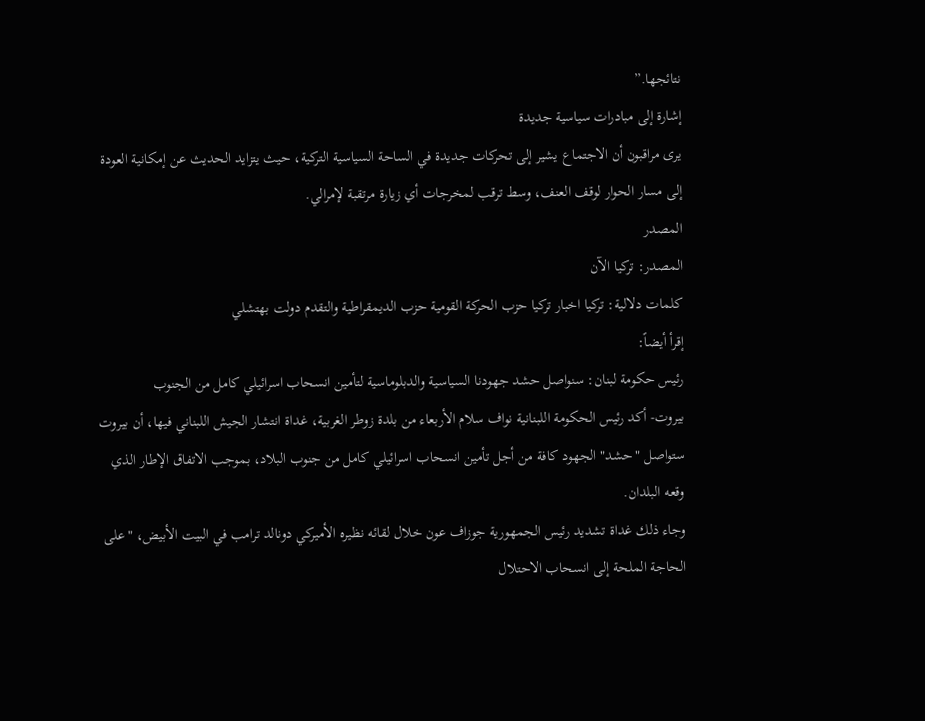نتائجها.”
إشارة إلى مبادرات سياسية جديدة
يرى مراقبون أن الاجتماع يشير إلى تحركات جديدة في الساحة السياسية التركية، حيث يتزايد الحديث عن إمكانية العودة إلى مسار الحوار لوقف العنف، وسط ترقب لمخرجات أي زيارة مرتقبة لإمرالي.
المصدر
المصدر: تركيا الآن
كلمات دلالية: تركيا اخبار تركيا حزب الحركة القومية حزب الديمقراطية والتقدم دولت بهتشلي
إقرأ أيضاً:
رئيس حكومة لبنان: سنواصل حشد جهودنا السياسية والدبلوماسية لتأمين انسحاب اسرائيلي كامل من الجنوب
بيروت- أكد رئيس الحكومة اللبنانية نواف سلام الأربعاء من بلدة زوطر الغربية، غداة انتشار الجيش اللبناني فيها، أن بيروت ستواصل "حشد" الجهود كافة من أجل تأمين انسحاب اسرائيلي كامل من جنوب البلاد، بموجب الاتفاق الإطار الذي وقعه البلدان.
وجاء ذلك غداة تشديد رئيس الجمهورية جوزاف عون خلال لقائه نظيره الأميركي دونالد ترامب في البيت الأبيض، "على الحاجة الملحة إلى انسحاب الاحتلال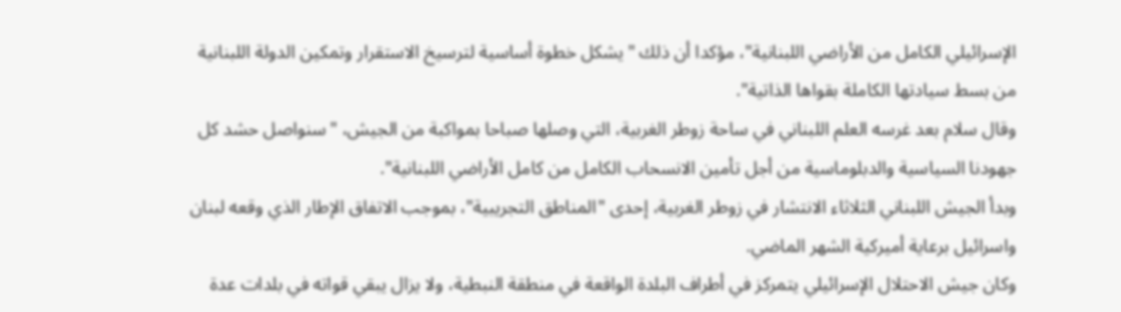الإسرائيلي الكامل من الأراضي اللبنانية"، مؤكدا أن ذلك "يشكل خطوة أساسية لترسيخ الاستقرار وتمكين الدولة اللبنانية من بسط سيادتها الكاملة بقواها الذاتية".
وقال سلام بعد غرسه العلم اللبناني في ساحة زوطر الغربية، التي وصلها صباحا بمواكبة من الجيش، "سنواصل حشد كل جهودنا السياسية والدبلوماسية من أجل تأمين الانسحاب الكامل من كامل الأراضي اللبنانية".
وبدأ الجيش اللبناني الثلاثاء الانتشار في زوطر الغربية، إحدى "المناطق التجريبية"، بموجب الاتفاق الإطار الذي وقعه لبنان واسرائيل برعاية أميركية الشهر الماضي.
وكان جيش الاحتلال الإسرائيلي يتمركز في أطراف البلدة الواقعة في منطقة النبطية، ولا يزال يبقي قواته في بلدات عدة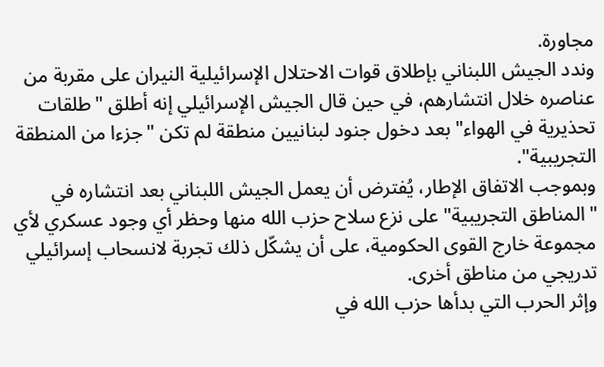مجاورة.
وندد الجيش اللبناني بإطلاق قوات الاحتلال الإسرائيلية النيران على مقربة من عناصره خلال انتشارهم، في حين قال الجيش الإسرائيلي إنه أطلق "طلقات تحذيرية في الهواء" بعد دخول جنود لبنانيين منطقة لم تكن "جزءا من المنطقة التجريبية".
وبموجب الاتفاق الإطار، يُفترض أن يعمل الجيش اللبناني بعد انتشاره في "المناطق التجريبية" على نزع سلاح حزب الله منها وحظر أي وجود عسكري لأي مجموعة خارج القوى الحكومية، على أن يشكّل ذلك تجربة لانسحاب إسرائيلي تدريجي من مناطق أخرى.
وإثر الحرب التي بدأها حزب الله في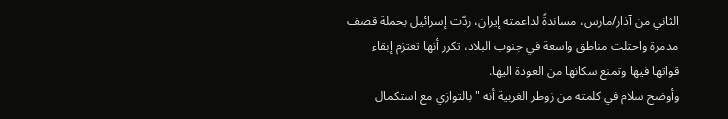الثاني من آذار/مارس، مساندةً لداعمته إيران، ردّت إسرائيل بحملة قصف مدمرة واحتلت مناطق واسعة في جنوب البلاد، تكرر أنها تعتزم إبقاء قواتها فيها وتمنع سكانها من العودة اليها.
وأوضح سلام في كلمته من زوطر الغربية أنه "بالتوازي مع استكمال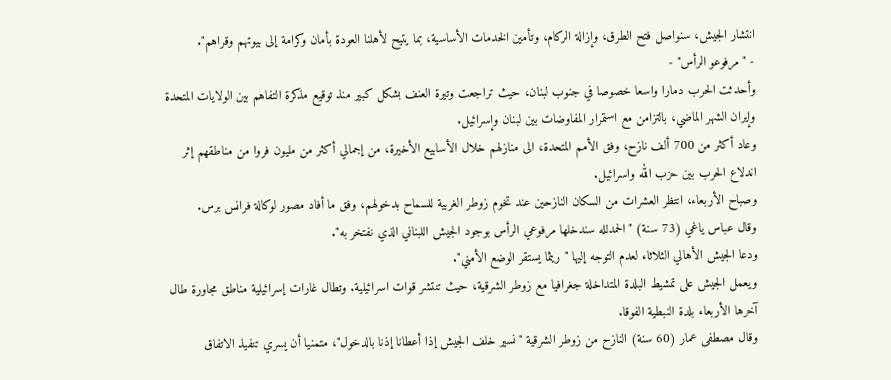انتشار الجيش، سنواصل فتح الطرق، وإزالة الركام، وتأمين الخدمات الأساسية، بما يتيح لأهلنا العودة بأمان وكرامة إلى بيوتهم وقراهم".
- "مرفوعو الرأس" -
وأحدثت الحرب دمارا واسعا خصوصا في جنوب لبنان، حيث تراجعت وتيرة العنف بشكل كبير منذ توقيع مذكرة التفاهم بين الولايات المتحدة وإيران الشهر الماضي، بالتزامن مع استمرار المفاوضات بين لبنان وإسرائيل.
وعاد أكثر من 700 ألف نازح، وفق الأمم المتحدة، الى منازلهم خلال الأسابيع الأخيرة، من إجمالي أكثر من مليون فروا من مناطقهم إثر اندلاع الحرب بين حزب الله واسرائيل.
وصباح الأربعاء، انتظر العشرات من السكان النازحين عند تخوم زوطر الغربية للسماح بدخولهم، وفق ما أفاد مصور لوكالة فرانس برس.
وقال عباس ياغي (73 سنة) "الحمدلله سندخلها مرفوعي الرأس بوجود الجيش اللبناني الذي نفتخر به".
ودعا الجيش الأهالي الثلاثاء لعدم التوجه إليها "ريثما يستقر الوضع الأمني".
ويعمل الجيش على تمشيط البلدة المتداخلة جغرافيا مع زوطر الشرقية، حيث تنتشر قوات اسرائيلية. وتطال غارات إسرائيلية مناطق مجاورة طال آخرها الأربعاء بلدة النبطية الفوقا.
وقال مصطفى عمار (60 سنة) النازح من زوطر الشرقية "نسير خلف الجيش إذا أعطانا إذنا بالدخول"، متمنيا أن يسري تنفيذ الاتفاق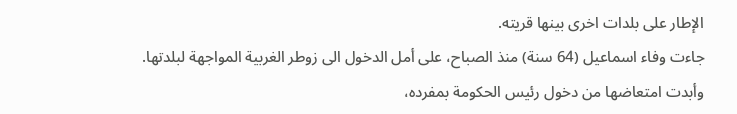الإطار على بلدات اخرى بينها قريته.
جاءت وفاء اسماعيل (64 سنة) منذ الصباح، على أمل الدخول الى زوطر الغربية المواجهة لبلدتها.
وأبدت امتعاضها من دخول رئيس الحكومة بمفرده،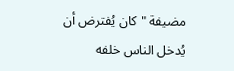مضيفة "كان يُفترض أن يُدخل الناس خلفه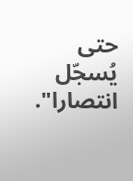حتى يُسجّل انتصارا".